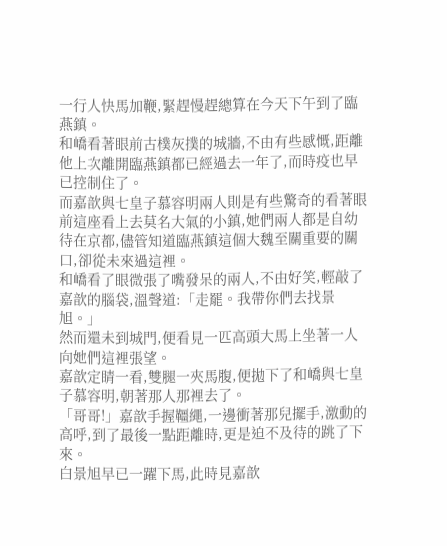一行人快馬加鞭,緊趕慢趕總算在今天下午到了臨燕鎮。
和嶠看著眼前古樸灰撲的城牆,不由有些感慨,距離他上次離開臨燕鎮都已經過去一年了,而時疫也早已控制住了。
而嘉歆與七皇子慕容明兩人則是有些驚奇的看著眼前這座看上去莫名大氣的小鎮,她們兩人都是自幼待在京都,儘管知道臨燕鎮這個大魏至關重要的關口,卻從未來過這裡。
和嶠看了眼微張了嘴發呆的兩人,不由好笑,輕敲了嘉歆的腦袋,溫聲道:「走罷。我帶你們去找景旭。」
然而還未到城門,便看見一匹高頭大馬上坐著一人向她們這裡張望。
嘉歆定睛一看,雙腿一夾馬腹,便拋下了和嶠與七皇子慕容明,朝著那人那裡去了。
「哥哥!」嘉歆手握韁繩,一邊衝著那兒擺手,激動的高呼,到了最後一點距離時,更是迫不及待的跳了下來。
白景旭早已一躍下馬,此時見嘉歆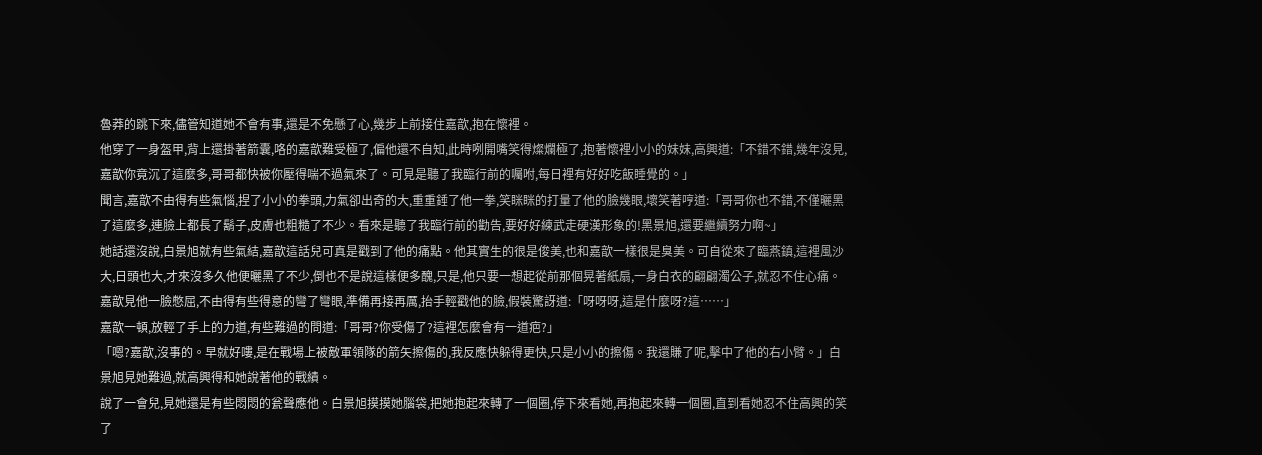魯莽的跳下來,儘管知道她不會有事,還是不免懸了心,幾步上前接住嘉歆,抱在懷裡。
他穿了一身盔甲,背上還掛著箭囊,咯的嘉歆難受極了,偏他還不自知,此時咧開嘴笑得燦爛極了,抱著懷裡小小的妹妹,高興道:「不錯不錯,幾年沒見,嘉歆你竟沉了這麼多,哥哥都快被你壓得喘不過氣來了。可見是聽了我臨行前的囑咐,每日裡有好好吃飯睡覺的。」
聞言,嘉歆不由得有些氣惱,捏了小小的拳頭,力氣卻出奇的大,重重錘了他一拳,笑眯眯的打量了他的臉幾眼,壞笑著哼道:「哥哥你也不錯,不僅曬黑了這麼多,連臉上都長了鬍子,皮膚也粗糙了不少。看來是聽了我臨行前的勸告,要好好練武走硬漢形象的!黑景旭,還要繼續努力啊~」
她話還沒說,白景旭就有些氣結,嘉歆這話兒可真是戳到了他的痛點。他其實生的很是俊美,也和嘉歆一樣很是臭美。可自從來了臨燕鎮,這裡風沙大,日頭也大,才來沒多久他便曬黑了不少,倒也不是說這樣便多醜,只是,他只要一想起從前那個晃著紙扇,一身白衣的翩翩濁公子,就忍不住心痛。
嘉歆見他一臉憋屈,不由得有些得意的彎了彎眼,準備再接再厲,抬手輕戳他的臉,假裝驚訝道:「呀呀呀,這是什麼呀?這……」
嘉歆一頓,放輕了手上的力道,有些難過的問道:「哥哥?你受傷了?這裡怎麼會有一道疤?」
「嗯?嘉歆,沒事的。早就好嘍,是在戰場上被敵軍領隊的箭矢擦傷的,我反應快躲得更快,只是小小的擦傷。我還賺了呢,擊中了他的右小臂。」白景旭見她難過,就高興得和她說著他的戰績。
說了一會兒,見她還是有些悶悶的瓮聲應他。白景旭摸摸她腦袋,把她抱起來轉了一個圈,停下來看她,再抱起來轉一個圈,直到看她忍不住高興的笑了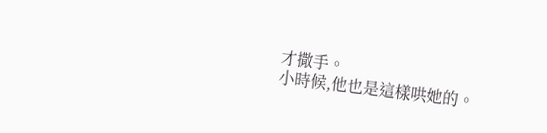才撒手。
小時候,他也是這樣哄她的。